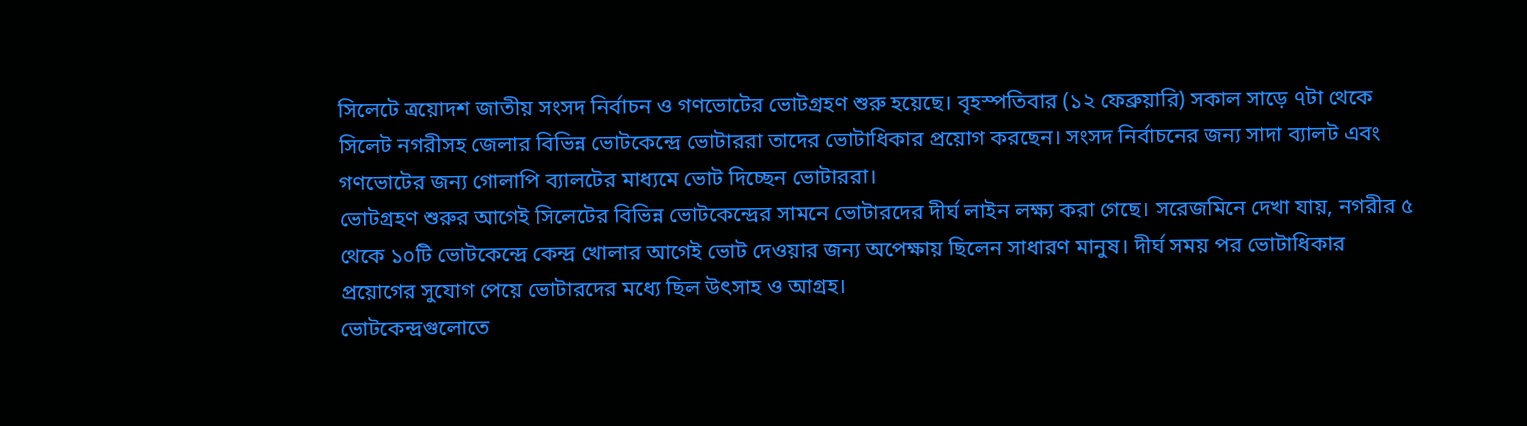সিলেটে ত্রয়োদশ জাতীয় সংসদ নির্বাচন ও গণভোটের ভোটগ্রহণ শুরু হয়েছে। বৃহস্পতিবার (১২ ফেব্রুয়ারি) সকাল সাড়ে ৭টা থেকে সিলেট নগরীসহ জেলার বিভিন্ন ভোটকেন্দ্রে ভোটাররা তাদের ভোটাধিকার প্রয়োগ করছেন। সংসদ নির্বাচনের জন্য সাদা ব্যালট এবং গণভোটের জন্য গোলাপি ব্যালটের মাধ্যমে ভোট দিচ্ছেন ভোটাররা।
ভোটগ্রহণ শুরুর আগেই সিলেটের বিভিন্ন ভোটকেন্দ্রের সামনে ভোটারদের দীর্ঘ লাইন লক্ষ্য করা গেছে। সরেজমিনে দেখা যায়, নগরীর ৫ থেকে ১০টি ভোটকেন্দ্রে কেন্দ্র খোলার আগেই ভোট দেওয়ার জন্য অপেক্ষায় ছিলেন সাধারণ মানুষ। দীর্ঘ সময় পর ভোটাধিকার প্রয়োগের সুযোগ পেয়ে ভোটারদের মধ্যে ছিল উৎসাহ ও আগ্রহ।
ভোটকেন্দ্রগুলোতে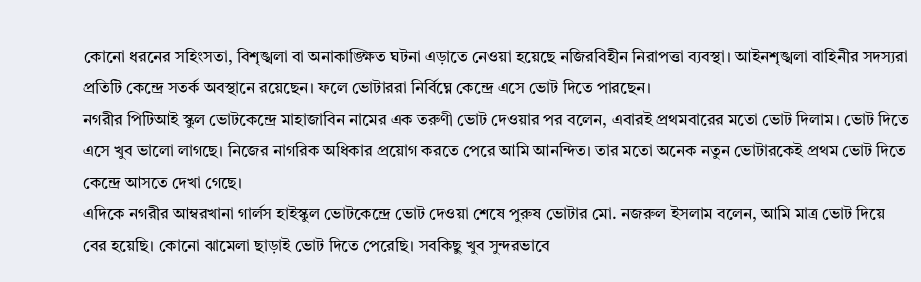কোনো ধরনের সহিংসতা, বিশৃঙ্খলা বা অনাকাঙ্ক্ষিত ঘটনা এড়াতে নেওয়া হয়েছে নজিরবিহীন নিরাপত্তা ব্যবস্থা। আইনশৃঙ্খলা বাহিনীর সদস্যরা প্রতিটি কেন্দ্রে সতর্ক অবস্থানে রয়েছেন। ফলে ভোটাররা নির্বিঘ্নে কেন্দ্রে এসে ভোট দিতে পারছেন।
নগরীর পিটিআই স্কুল ভোটকেন্দ্রে মাহাজাবিন নামের এক তরুণী ভোট দেওয়ার পর বলেন, এবারই প্রথমবারের মতো ভোট দিলাম। ভোট দিতে এসে খুব ভালো লাগছে। নিজের নাগরিক অধিকার প্রয়োগ করতে পেরে আমি আনন্দিত। তার মতো অনেক নতুন ভোটারকেই প্রথম ভোট দিতে কেন্দ্রে আসতে দেখা গেছে।
এদিকে নগরীর আম্বরখানা গার্লস হাইস্কুল ভোটকেন্দ্রে ভোট দেওয়া শেষে পুরুষ ভোটার মো. নজরুল ইসলাম বলেন, আমি মাত্র ভোট দিয়ে বের হয়েছি। কোনো ঝামেলা ছাড়াই ভোট দিতে পেরেছি। সবকিছু খুব সুন্দরভাবে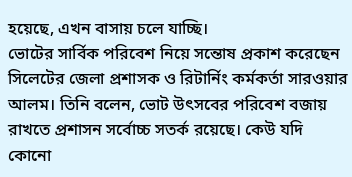হয়েছে, এখন বাসায় চলে যাচ্ছি।
ভোটের সার্বিক পরিবেশ নিয়ে সন্তোষ প্রকাশ করেছেন সিলেটের জেলা প্রশাসক ও রিটার্নিং কর্মকর্তা সারওয়ার আলম। তিনি বলেন, ভোট উৎসবের পরিবেশ বজায় রাখতে প্রশাসন সর্বোচ্চ সতর্ক রয়েছে। কেউ যদি কোনো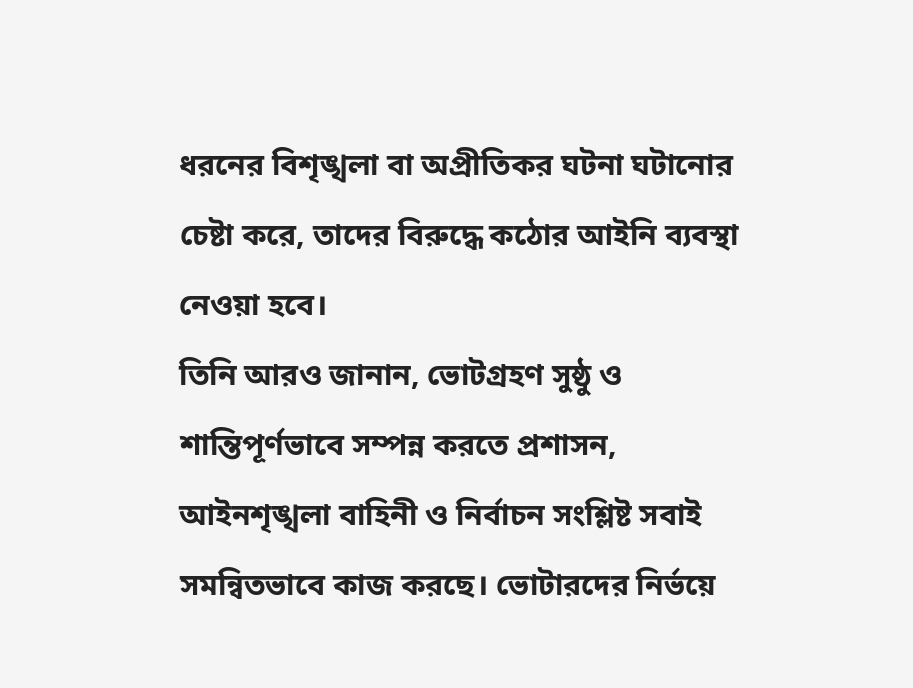ধরনের বিশৃঙ্খলা বা অপ্রীতিকর ঘটনা ঘটানোর চেষ্টা করে, তাদের বিরুদ্ধে কঠোর আইনি ব্যবস্থা নেওয়া হবে।
তিনি আরও জানান, ভোটগ্রহণ সুষ্ঠু ও শান্তিপূর্ণভাবে সম্পন্ন করতে প্রশাসন, আইনশৃঙ্খলা বাহিনী ও নির্বাচন সংশ্লিষ্ট সবাই সমন্বিতভাবে কাজ করছে। ভোটারদের নির্ভয়ে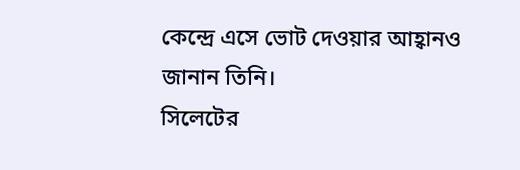কেন্দ্রে এসে ভোট দেওয়ার আহ্বানও জানান তিনি।
সিলেটের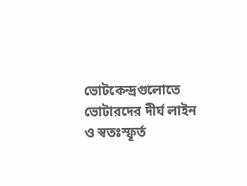ভোটকেন্দ্রগুলোতে ভোটারদের দীর্ঘ লাইন ও স্বতঃস্ফূর্ত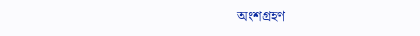অংশগ্রহণ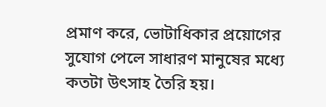প্রমাণ করে, ভোটাধিকার প্রয়োগের সুযোগ পেলে সাধারণ মানুষের মধ্যে কতটা উৎসাহ তৈরি হয়।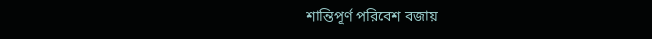শান্তিপূর্ণ পরিবেশ বজায়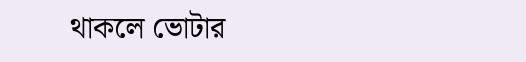থাকলে ভোটার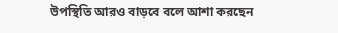উপস্থিতি আরও বাড়বে বলে আশা করছেন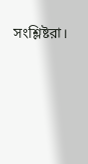সংশ্লিষ্টরা।